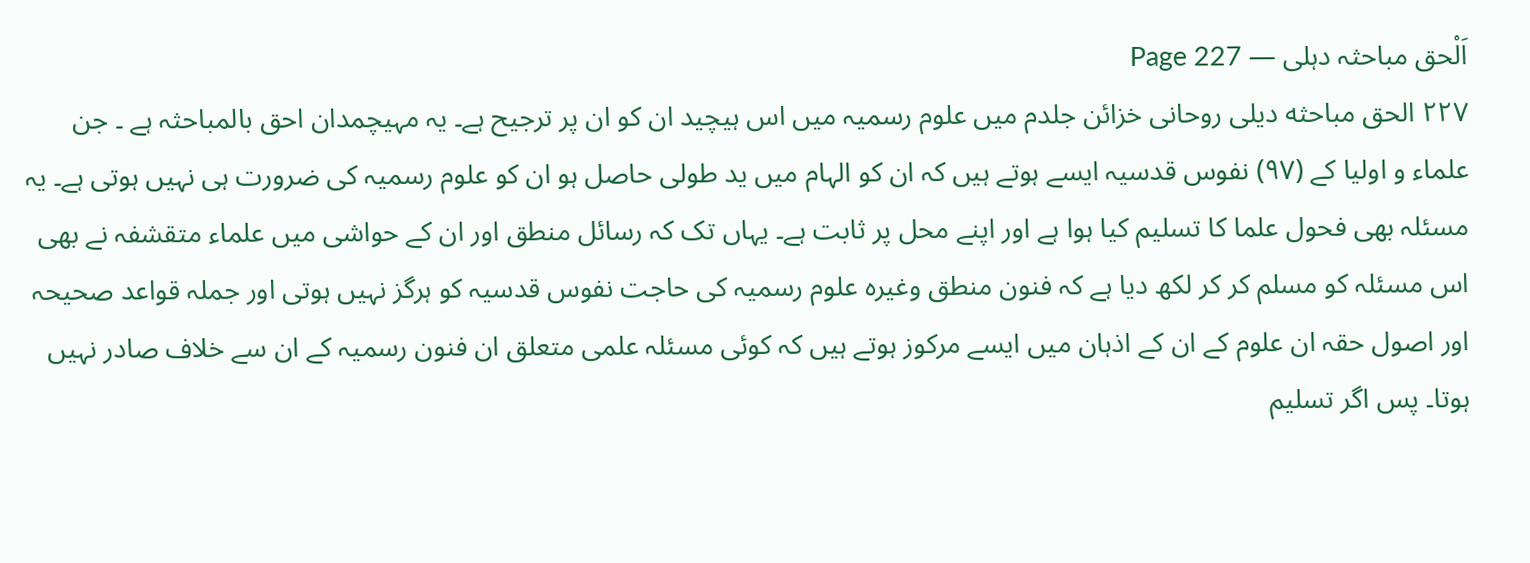اَلْحق مباحثہ دہلی — Page 227
۲۲۷ الحق مباحثه دیلی روحانی خزائن جلدم میں علوم رسمیہ میں اس ہیچید ان کو ان پر ترجیح ہے۔ یہ مہیچمدان احق بالمباحثہ ہے ۔ جن علماء و اولیا کے (۹۷) نفوس قدسیہ ایسے ہوتے ہیں کہ ان کو الہام میں ید طولی حاصل ہو ان کو علوم رسمیہ کی ضرورت ہی نہیں ہوتی ہے۔ یہ مسئلہ بھی فحول علما کا تسلیم کیا ہوا ہے اور اپنے محل پر ثابت ہے۔ یہاں تک کہ رسائل منطق اور ان کے حواشی میں علماء متقشفہ نے بھی اس مسئلہ کو مسلم کر کر لکھ دیا ہے کہ فنون منطق وغیرہ علوم رسمیہ کی حاجت نفوس قدسیہ کو ہرگز نہیں ہوتی اور جملہ قواعد صحیحہ اور اصول حقہ ان علوم کے ان کے اذہان میں ایسے مرکوز ہوتے ہیں کہ کوئی مسئلہ علمی متعلق ان فنون رسمیہ کے ان سے خلاف صادر نہیں ہوتا۔ پس اگر تسلیم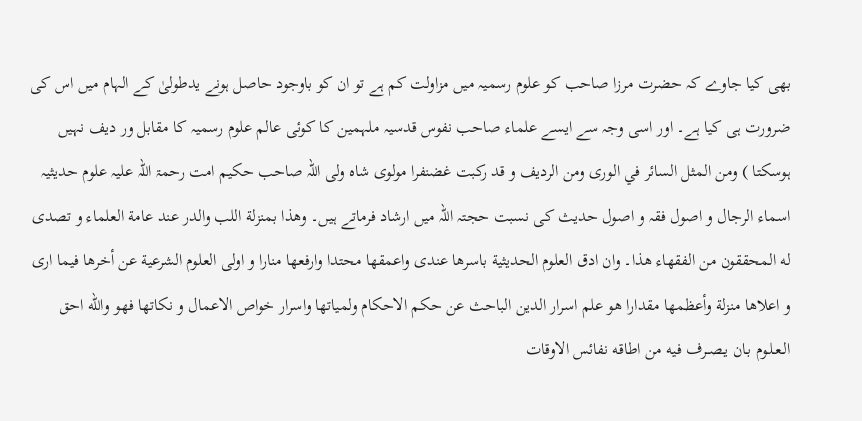بھی کیا جاوے کہ حضرت مرزا صاحب کو علوم رسمیہ میں مزاولت کم ہے تو ان کو باوجود حاصل ہونے یدطولیٰ کے الہام میں اس کی ضرورت ہی کیا ہے۔ اور اسی وجہ سے ایسے علماء صاحب نفوس قدسیہ ملہمین کا کوئی عالم علوم رسمیہ کا مقابل ور دیف نہیں ہوسکتا ) ومن المثل السائر في الورى ومن الرديف و قد ركبت غضنفرا مولوی شاہ ولی اللہ صاحب حکیم امت رحمۃ اللہ علیہ علوم حدیثیہ اسماء الرجال و اصول فقہ و اصول حدیث کی نسبت حجتہ اللہ میں ارشاد فرماتے ہیں۔ وهذا بمنزلة اللب والدر عند عامة العلماء و تصدى له المحققون من الفقهاء هذا۔ وان ادق العلوم الحديثية باسرها عندى واعمقها محتدا وارفعها منارا و اولى العلوم الشرعية عن أخرها فيما ارى و اعلاها منزلة وأعظمها مقدارا هو علم اسرار الدين الباحث عن حكم الاحكام ولمياتها واسرار خواص الاعمال و نكاتها فهو والله احق الـعـلـوم بـان يـصــرف فيه من اطاقه نفائس الاوقات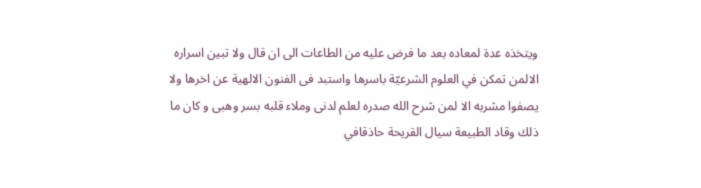ويتخذه عدة لمعاده بعد ما فرض عليه من الطاعات الى ان قال ولا تبين اسراره الالمن تمكن في العلوم الشرعيّة باسرها واستبد فى الفنون الالهية عن اخرها ولا يصفوا مشربه الا لمن شرح الله صدره لعلم لدنی وملاء قلبه بسر وهبى و كان ما ذلك وقاد الطبيعة سيال القريحة حاذقافي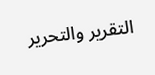التقرير والتحرير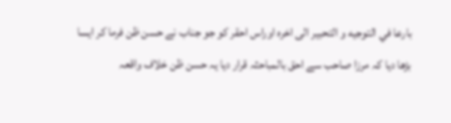بارعا في التوجيه و التحبير الى اخره اوراس احقر کو جو جناب نے حسن ظن فرما کر ایسا بڑھا دیا کہ مرزا صاحب سے احق بالمباحثہ قرار دیا یہ حسن ظن خلاف واقعہ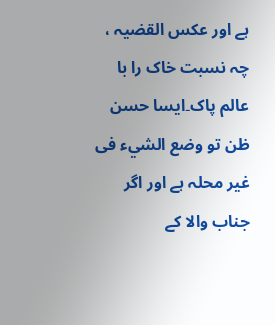ہے اور عکس القضیہ ، چہ نسبت خاک را با عالم پاک۔ایسا حسن ظن تو وضع الشيء فی غیر محلہ ہے اور اگر جناب والا کے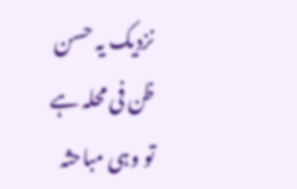نزدیک یہ حسن ظن فی محلہ ہے تو وہی مباحثہ